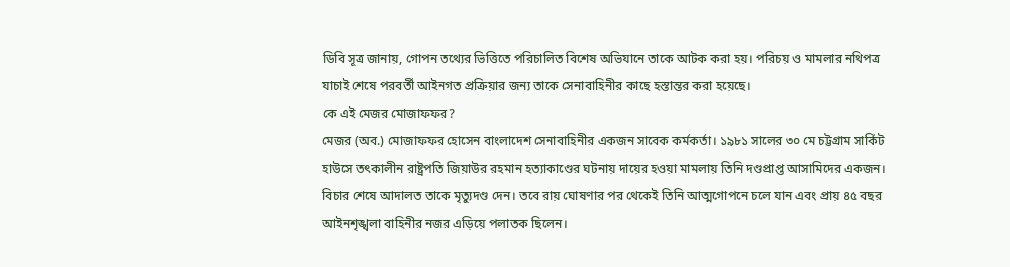ডিবি সূত্র জানায়, গোপন তথ্যের ভিত্তিতে পরিচালিত বিশেষ অভিযানে তাকে আটক করা হয়। পরিচয় ও মামলার নথিপত্র যাচাই শেষে পরবর্তী আইনগত প্রক্রিয়ার জন্য তাকে সেনাবাহিনীর কাছে হস্তান্তর করা হয়েছে।
কে এই মেজর মোজাফফর?
মেজর (অব.) মোজাফফর হোসেন বাংলাদেশ সেনাবাহিনীর একজন সাবেক কর্মকর্তা। ১৯৮১ সালের ৩০ মে চট্টগ্রাম সার্কিট হাউসে তৎকালীন রাষ্ট্রপতি জিয়াউর রহমান হত্যাকাণ্ডের ঘটনায় দায়ের হওয়া মামলায় তিনি দণ্ডপ্রাপ্ত আসামিদের একজন। বিচার শেষে আদালত তাকে মৃত্যুদণ্ড দেন। তবে রায় ঘোষণার পর থেকেই তিনি আত্মগোপনে চলে যান এবং প্রায় ৪৫ বছর আইনশৃঙ্খলা বাহিনীর নজর এড়িয়ে পলাতক ছিলেন।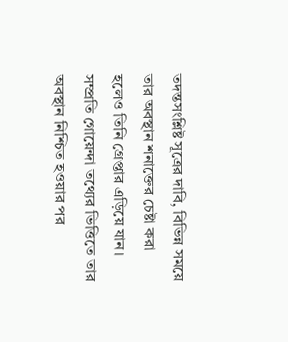তদন্তসংশ্লিষ্ট সূত্রের দাবি, বিভিন্ন সময়ে তার অবস্থান শনাক্তের চেষ্টা করা হলেও তিনি গ্রেপ্তার এড়িয়ে যান। সম্প্রতি গোয়েন্দা তথ্যের ভিত্তিতে তার অবস্থান নিশ্চিত হওয়ার পর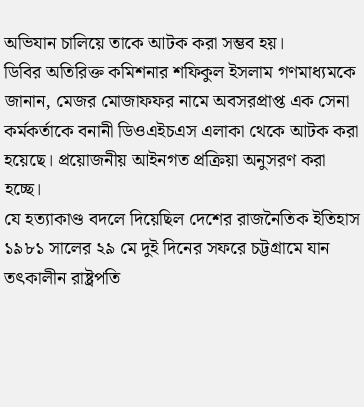অভিযান চালিয়ে তাকে আটক করা সম্ভব হয়।
ডিবির অতিরিক্ত কমিশনার শফিকুল ইসলাম গণমাধ্যমকে জানান, মেজর মোজাফফর নামে অবসরপ্রাপ্ত এক সেনা কর্মকর্তাকে বনানী ডিওএইচএস এলাকা থেকে আটক করা হয়েছে। প্রয়োজনীয় আইনগত প্রক্রিয়া অনুসরণ করা হচ্ছে।
যে হত্যাকাণ্ড বদলে দিয়েছিল দেশের রাজনৈতিক ইতিহাস
১৯৮১ সালের ২৯ মে দুই দিনের সফরে চট্টগ্রামে যান তৎকালীন রাষ্ট্রপতি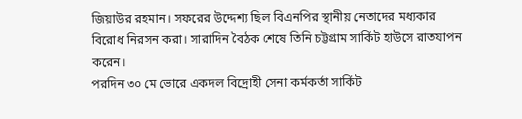জিয়াউর রহমান। সফরের উদ্দেশ্য ছিল বিএনপির স্থানীয় নেতাদের মধ্যকার বিরোধ নিরসন করা। সারাদিন বৈঠক শেষে তিনি চট্টগ্রাম সার্কিট হাউসে রাতযাপন করেন।
পরদিন ৩০ মে ভোরে একদল বিদ্রোহী সেনা কর্মকর্তা সার্কিট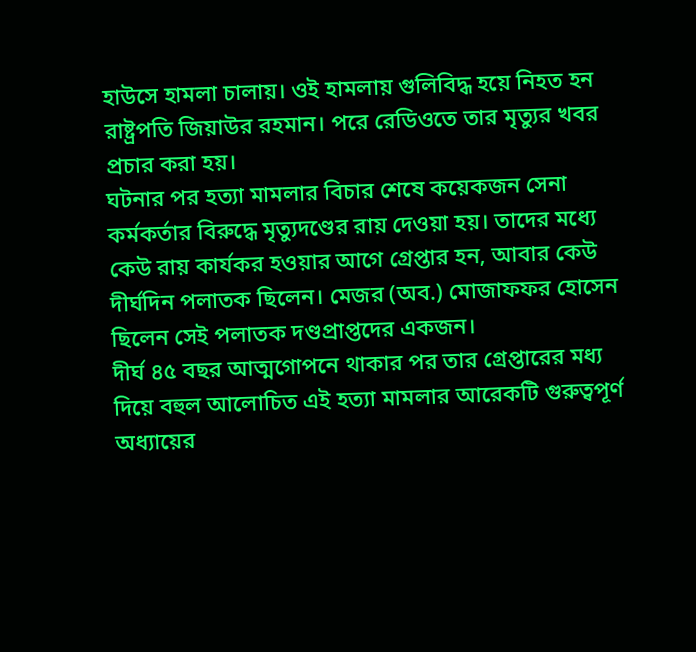হাউসে হামলা চালায়। ওই হামলায় গুলিবিদ্ধ হয়ে নিহত হন রাষ্ট্রপতি জিয়াউর রহমান। পরে রেডিওতে তার মৃত্যুর খবর প্রচার করা হয়।
ঘটনার পর হত্যা মামলার বিচার শেষে কয়েকজন সেনা কর্মকর্তার বিরুদ্ধে মৃত্যুদণ্ডের রায় দেওয়া হয়। তাদের মধ্যে কেউ রায় কার্যকর হওয়ার আগে গ্রেপ্তার হন, আবার কেউ দীর্ঘদিন পলাতক ছিলেন। মেজর (অব.) মোজাফফর হোসেন ছিলেন সেই পলাতক দণ্ডপ্রাপ্তদের একজন।
দীর্ঘ ৪৫ বছর আত্মগোপনে থাকার পর তার গ্রেপ্তারের মধ্য দিয়ে বহুল আলোচিত এই হত্যা মামলার আরেকটি গুরুত্বপূর্ণ অধ্যায়ের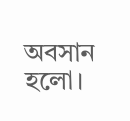অবসান হলো।